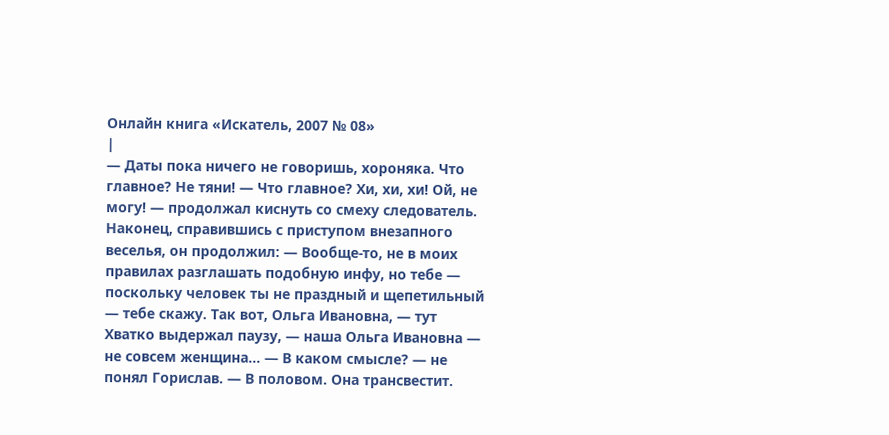Онлайн книга «Искатель, 2007 № 08»
|
— Даты пока ничего не говоришь, хороняка. Что главное? Не тяни! — Что главное? Хи, хи, хи! Ой, не могу! — продолжал киснуть со смеху следователь. Наконец, справившись с приступом внезапного веселья, он продолжил: — Вообще-то, не в моих правилах разглашать подобную инфу, но тебе — поскольку человек ты не праздный и щепетильный — тебе скажу. Так вот, Ольга Ивановна, — тут Хватко выдержал паузу, — наша Ольга Ивановна — не совсем женщина… — В каком смысле? — не понял Горислав. — В половом. Она трансвестит.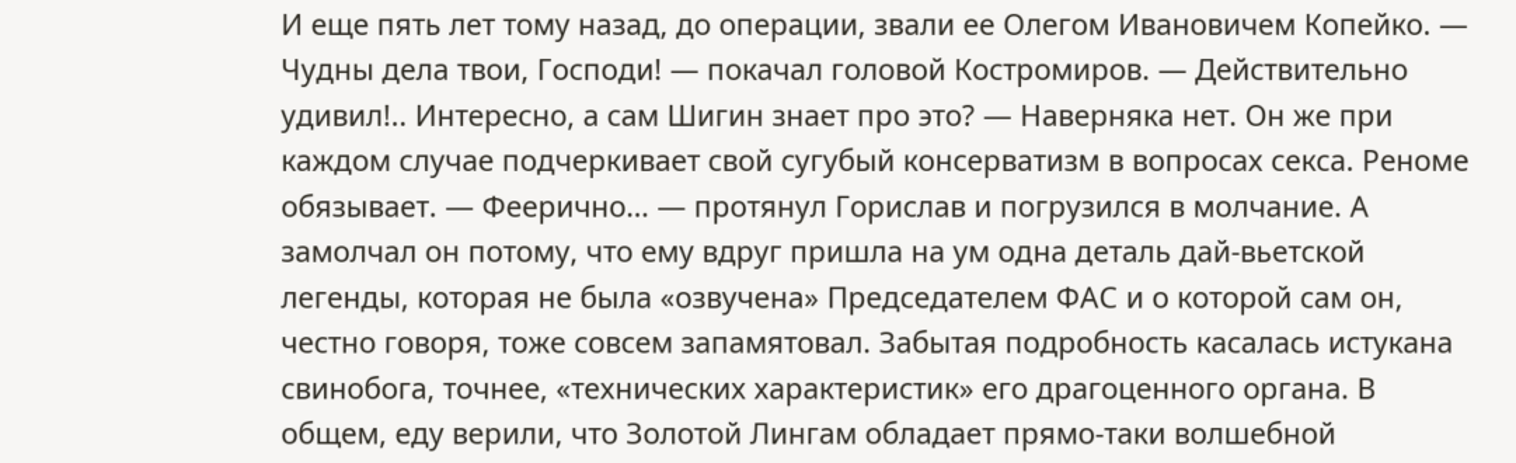И еще пять лет тому назад, до операции, звали ее Олегом Ивановичем Копейко. — Чудны дела твои, Господи! — покачал головой Костромиров. — Действительно удивил!.. Интересно, а сам Шигин знает про это? — Наверняка нет. Он же при каждом случае подчеркивает свой сугубый консерватизм в вопросах секса. Реноме обязывает. — Феерично… — протянул Горислав и погрузился в молчание. А замолчал он потому, что ему вдруг пришла на ум одна деталь дай-вьетской легенды, которая не была «озвучена» Председателем ФАС и о которой сам он, честно говоря, тоже совсем запамятовал. Забытая подробность касалась истукана свинобога, точнее, «технических характеристик» его драгоценного органа. В общем, еду верили, что Золотой Лингам обладает прямо-таки волшебной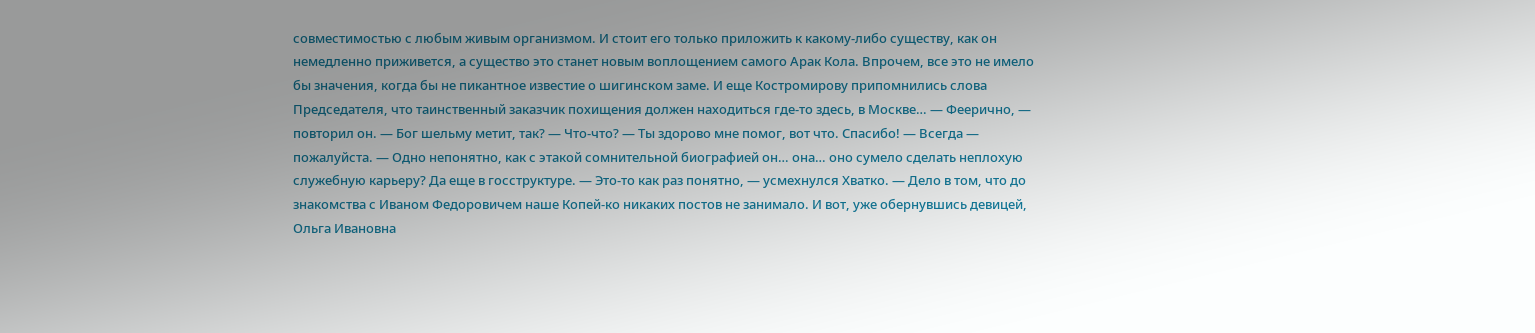совместимостью с любым живым организмом. И стоит его только приложить к какому-либо существу, как он немедленно приживется, а существо это станет новым воплощением самого Арак Кола. Впрочем, все это не имело бы значения, когда бы не пикантное известие о шигинском заме. И еще Костромирову припомнились слова Председателя, что таинственный заказчик похищения должен находиться где-то здесь, в Москве… — Феерично, — повторил он. — Бог шельму метит, так? — Что-что? — Ты здорово мне помог, вот что. Спасибо! — Всегда — пожалуйста. — Одно непонятно, как с этакой сомнительной биографией он… она… оно сумело сделать неплохую служебную карьеру? Да еще в госструктуре. — Это-то как раз понятно, — усмехнулся Хватко. — Дело в том, что до знакомства с Иваном Федоровичем наше Копей-ко никаких постов не занимало. И вот, уже обернувшись девицей, Ольга Ивановна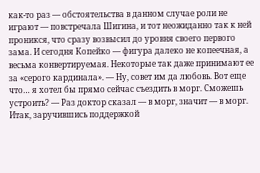как-то раз — обстоятельства в данном случае роли не играют — повстречала Шигина, и тот неожиданно так к ней проникся, что сразу возвысил до уровня своего первого зама. И сегодня Копейко — фигура далеко не копеечная, а весьма конвертируемая. Некоторые так даже принимают ее за «серого кардинала». — Ну, совет им да любовь. Вот еще что… я хотел бы прямо сейчас съездить в морг. Сможешь устроить? — Раз доктор сказал — в морг, значит — в морг. Итак, заручившись поддержкой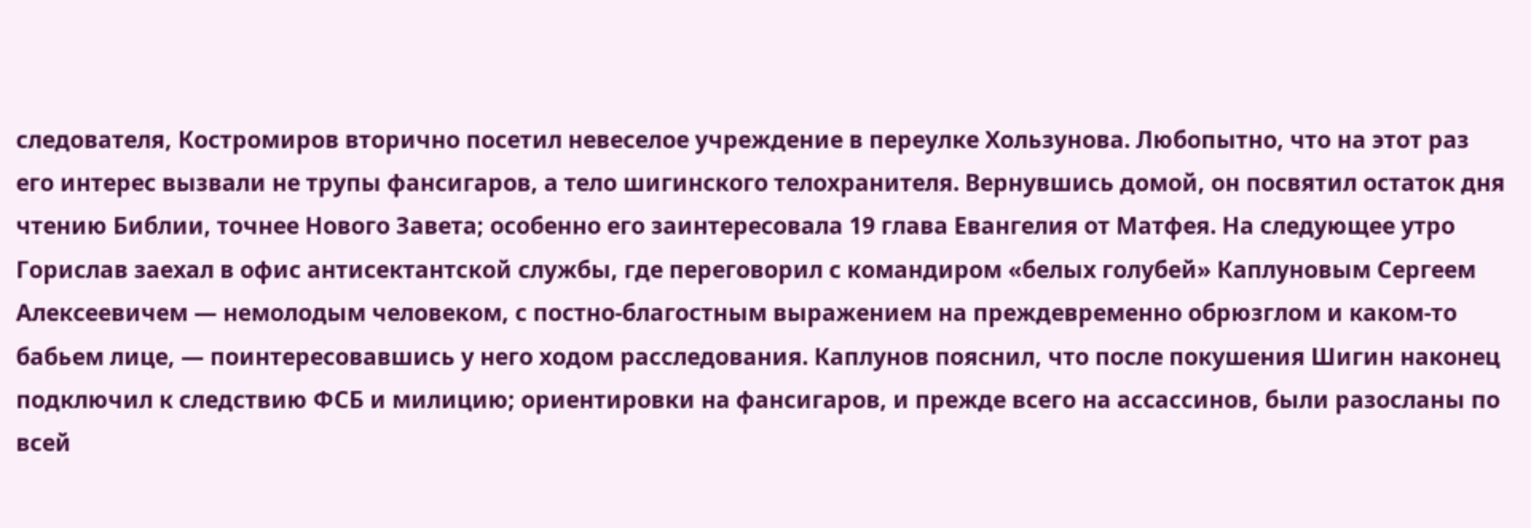следователя, Костромиров вторично посетил невеселое учреждение в переулке Хользунова. Любопытно, что на этот раз его интерес вызвали не трупы фансигаров, а тело шигинского телохранителя. Вернувшись домой, он посвятил остаток дня чтению Библии, точнее Нового Завета; особенно его заинтересовала 19 глава Евангелия от Матфея. На следующее утро Горислав заехал в офис антисектантской службы, где переговорил с командиром «белых голубей» Каплуновым Сергеем Алексеевичем — немолодым человеком, с постно-благостным выражением на преждевременно обрюзглом и каком-то бабьем лице, — поинтересовавшись у него ходом расследования. Каплунов пояснил, что после покушения Шигин наконец подключил к следствию ФСБ и милицию; ориентировки на фансигаров, и прежде всего на ассассинов, были разосланы по всей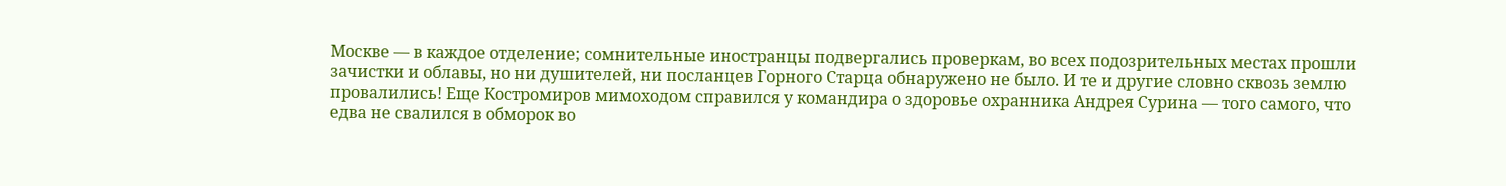Москве — в каждое отделение; сомнительные иностранцы подвергались проверкам, во всех подозрительных местах прошли зачистки и облавы, но ни душителей, ни посланцев Горного Старца обнаружено не было. И те и другие словно сквозь землю провалились! Еще Костромиров мимоходом справился у командира о здоровье охранника Андрея Сурина — того самого, что едва не свалился в обморок во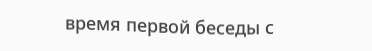время первой беседы с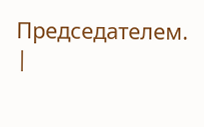Председателем. |